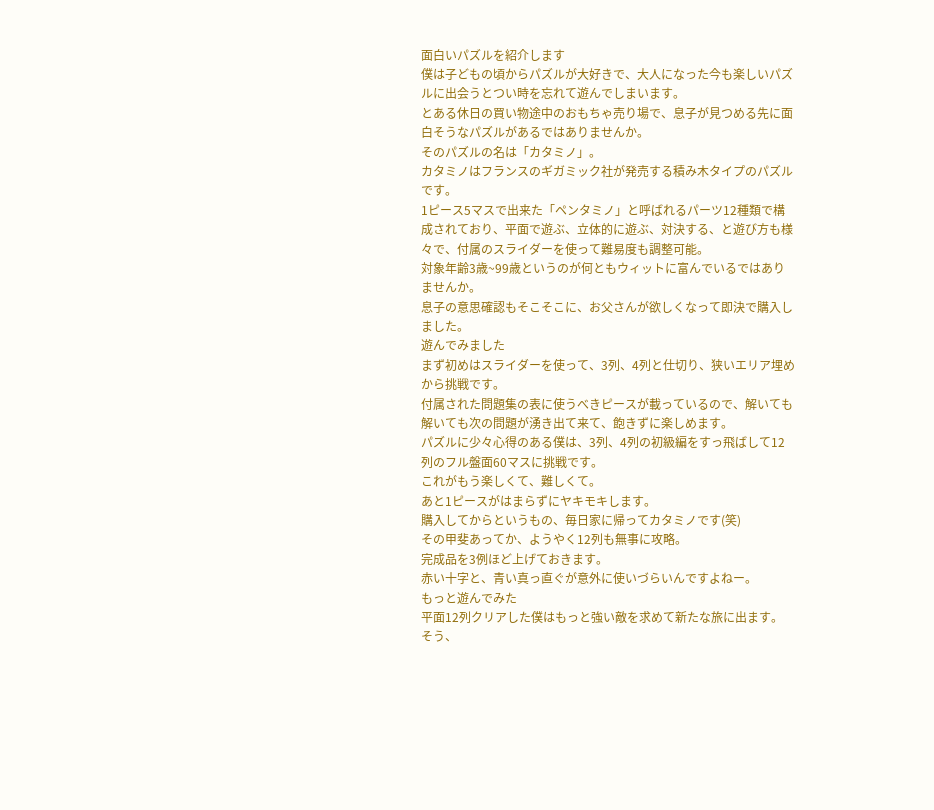面白いパズルを紹介します
僕は子どもの頃からパズルが大好きで、大人になった今も楽しいパズルに出会うとつい時を忘れて遊んでしまいます。
とある休日の買い物途中のおもちゃ売り場で、息子が見つめる先に面白そうなパズルがあるではありませんか。
そのパズルの名は「カタミノ」。
カタミノはフランスのギガミック社が発売する積み木タイプのパズルです。
1ピース5マスで出来た「ペンタミノ」と呼ばれるパーツ12種類で構成されており、平面で遊ぶ、立体的に遊ぶ、対決する、と遊び方も様々で、付属のスライダーを使って難易度も調整可能。
対象年齢3歳~99歳というのが何ともウィットに富んでいるではありませんか。
息子の意思確認もそこそこに、お父さんが欲しくなって即決で購入しました。
遊んでみました
まず初めはスライダーを使って、3列、4列と仕切り、狭いエリア埋めから挑戦です。
付属された問題集の表に使うべきピースが載っているので、解いても解いても次の問題が湧き出て来て、飽きずに楽しめます。
パズルに少々心得のある僕は、3列、4列の初級編をすっ飛ばして12列のフル盤面60マスに挑戦です。
これがもう楽しくて、難しくて。
あと1ピースがはまらずにヤキモキします。
購入してからというもの、毎日家に帰ってカタミノです(笑)
その甲斐あってか、ようやく12列も無事に攻略。
完成品を3例ほど上げておきます。
赤い十字と、青い真っ直ぐが意外に使いづらいんですよねー。
もっと遊んでみた
平面12列クリアした僕はもっと強い敵を求めて新たな旅に出ます。
そう、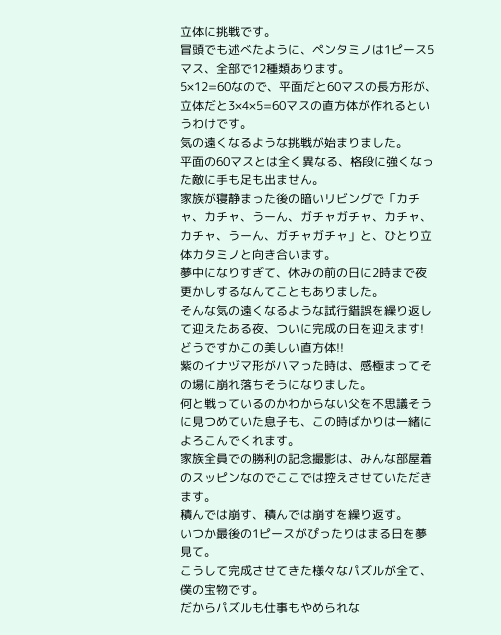立体に挑戦です。
冒頭でも述べたように、ペンタミノは1ピース5マス、全部で12種類あります。
5×12=60なので、平面だと60マスの長方形が、立体だと3×4×5=60マスの直方体が作れるというわけです。
気の遠くなるような挑戦が始まりました。
平面の60マスとは全く異なる、格段に強くなった敵に手も足も出ません。
家族が寝静まった後の暗いリビングで「カチャ、カチャ、うーん、ガチャガチャ、カチャ、カチャ、うーん、ガチャガチャ」と、ひとり立体カタミノと向き合います。
夢中になりすぎて、休みの前の日に2時まで夜更かしするなんてこともありました。
そんな気の遠くなるような試行錯誤を繰り返して迎えたある夜、ついに完成の日を迎えます!
どうですかこの美しい直方体!!
紫のイナヅマ形がハマった時は、感極まってその場に崩れ落ちそうになりました。
何と戦っているのかわからない父を不思議そうに見つめていた息子も、この時ばかりは一緒によろこんでくれます。
家族全員での勝利の記念撮影は、みんな部屋着のスッピンなのでここでは控えさせていただきます。
積んでは崩す、積んでは崩すを繰り返す。
いつか最後の1ピースがぴったりはまる日を夢見て。
こうして完成させてきた様々なパズルが全て、僕の宝物です。
だからパズルも仕事もやめられな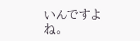いんですよね。